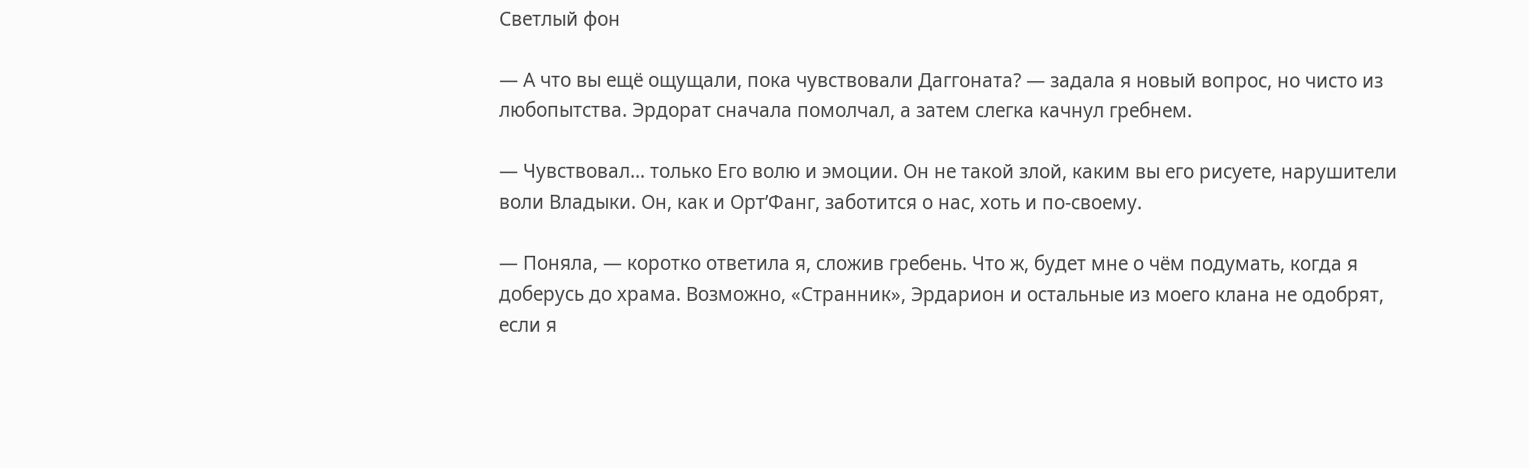Светлый фон

— А что вы ещё ощущали, пока чувствовали Даггоната? — задала я новый вопрос, но чисто из любопытства. Эрдорат сначала помолчал, а затем слегка качнул гребнем.

— Чувствовал… только Его волю и эмоции. Он не такой злой, каким вы его рисуете, нарушители воли Владыки. Он, как и Орт’Фанг, заботится о нас, хоть и по-своему.

— Поняла, — коротко ответила я, сложив гребень. Что ж, будет мне о чём подумать, когда я доберусь до храма. Возможно, «Странник», Эрдарион и остальные из моего клана не одобрят, если я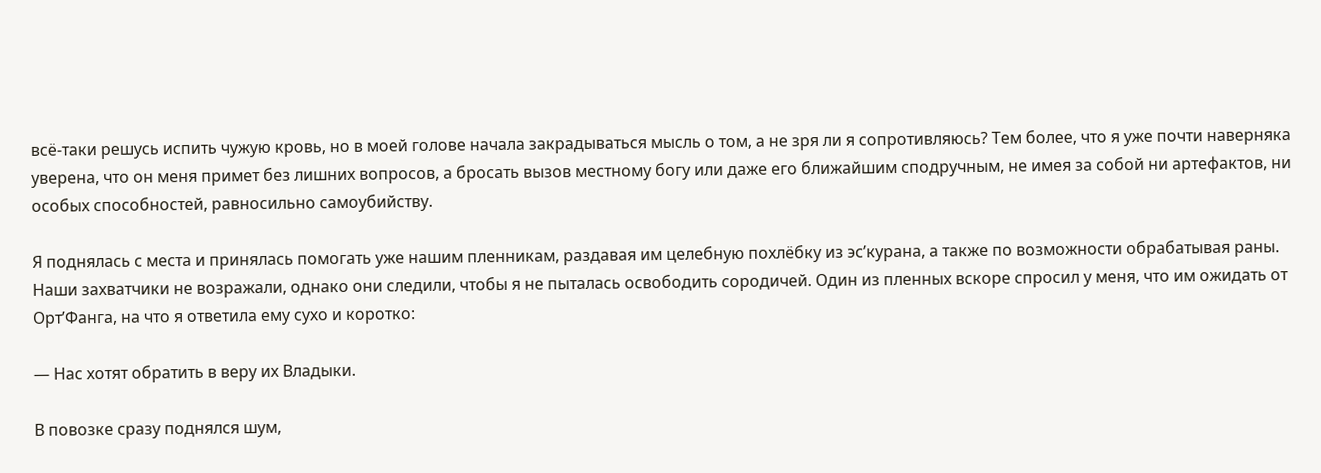всё-таки решусь испить чужую кровь, но в моей голове начала закрадываться мысль о том, а не зря ли я сопротивляюсь? Тем более, что я уже почти наверняка уверена, что он меня примет без лишних вопросов, а бросать вызов местному богу или даже его ближайшим сподручным, не имея за собой ни артефактов, ни особых способностей, равносильно самоубийству.

Я поднялась с места и принялась помогать уже нашим пленникам, раздавая им целебную похлёбку из эс’курана, а также по возможности обрабатывая раны. Наши захватчики не возражали, однако они следили, чтобы я не пыталась освободить сородичей. Один из пленных вскоре спросил у меня, что им ожидать от Орт’Фанга, на что я ответила ему сухо и коротко:

— Нас хотят обратить в веру их Владыки.

В повозке сразу поднялся шум,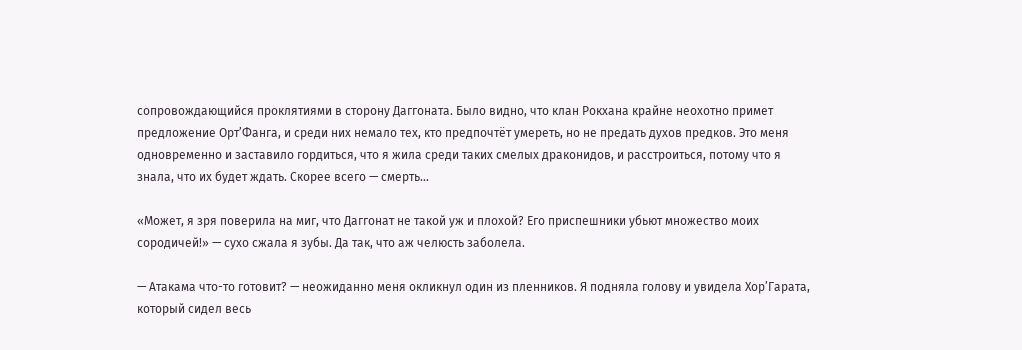сопровождающийся проклятиями в сторону Даггоната. Было видно, что клан Рокхана крайне неохотно примет предложение Орт’Фанга, и среди них немало тех, кто предпочтёт умереть, но не предать духов предков. Это меня одновременно и заставило гордиться, что я жила среди таких смелых драконидов, и расстроиться, потому что я знала, что их будет ждать. Скорее всего — смерть…

«Может, я зря поверила на миг, что Даггонат не такой уж и плохой? Его приспешники убьют множество моих сородичей!» — сухо сжала я зубы. Да так, что аж челюсть заболела.

— Атакама что-то готовит? — неожиданно меня окликнул один из пленников. Я подняла голову и увидела Хор’Гарата, который сидел весь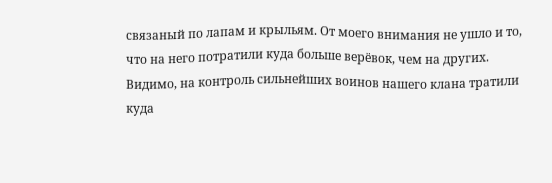связаный по лапам и крыльям. От моего внимания не ушло и то, что на него потратили куда больше верёвок, чем на других. Видимо, на контроль сильнейших воинов нашего клана тратили куда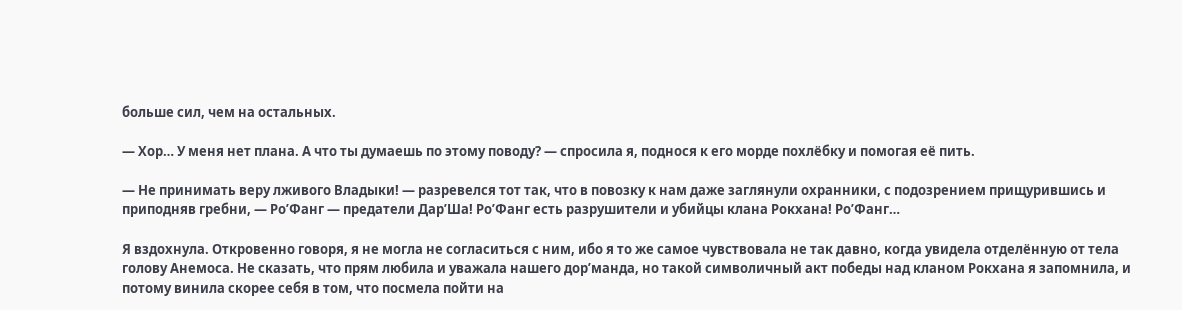больше сил, чем на остальных.

— Хор… У меня нет плана. А что ты думаешь по этому поводу? — спросила я, поднося к его морде похлёбку и помогая её пить.

— Не принимать веру лживого Владыки! — разревелся тот так, что в повозку к нам даже заглянули охранники, с подозрением прищурившись и приподняв гребни, — Ро’Фанг — предатели Дар’Ша! Ро’Фанг есть разрушители и убийцы клана Рокхана! Ро’Фанг…

Я вздохнула. Откровенно говоря, я не могла не согласиться с ним, ибо я то же самое чувствовала не так давно, когда увидела отделённую от тела голову Анемоса. Не сказать, что прям любила и уважала нашего дор’манда, но такой символичный акт победы над кланом Рокхана я запомнила, и потому винила скорее себя в том, что посмела пойти на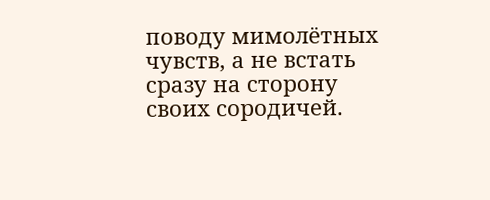поводу мимолётных чувств, а не встать сразу на сторону своих сородичей.